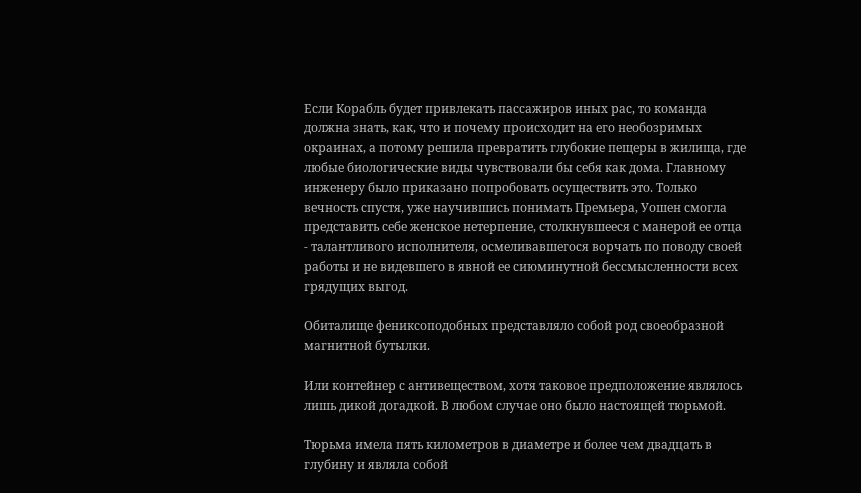Если Корабль будет привлекать пассажиров иных рас, то команда должна знать, как, что и почему происходит на его необозримых окраинах, а потому решила превратить глубокие пещеры в жилища, где любые биологические виды чувствовали бы себя как дома. Главному инженеру было приказано попробовать осуществить это. Только вечность спустя, уже научившись понимать Премьера, Уошен смогла представить себе женское нетерпение, столкнувшееся с манерой ее отца - талантливого исполнителя, осмеливавшегося ворчать по поводу своей работы и не видевшего в явной ее сиюминутной бессмысленности всех грядущих выгод.

Обиталище фениксоподобных представляло собой род своеобразной магнитной бутылки.

Или контейнер с антивеществом, хотя таковое предположение являлось лишь дикой догадкой. В любом случае оно было настоящей тюрьмой.

Тюрьма имела пять километров в диаметре и более чем двадцать в глубину и являла собой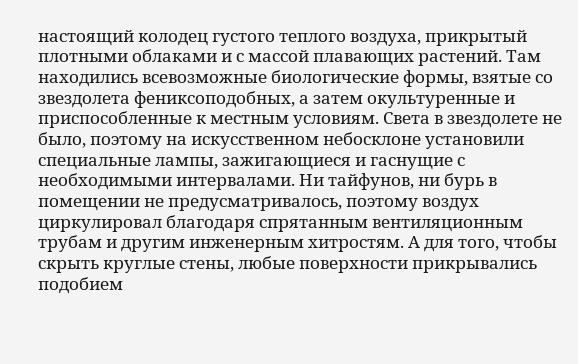настоящий колодец густого теплого воздуха, прикрытый плотными облаками и с массой плавающих растений. Там находились всевозможные биологические формы, взятые со звездолета фениксоподобных, а затем окультуренные и приспособленные к местным условиям. Света в звездолете не было, поэтому на искусственном небосклоне установили специальные лампы, зажигающиеся и гаснущие с необходимыми интервалами. Ни тайфунов, ни бурь в помещении не предусматривалось, поэтому воздух циркулировал благодаря спрятанным вентиляционным трубам и другим инженерным хитростям. А для того, чтобы скрыть круглые стены, любые поверхности прикрывались подобием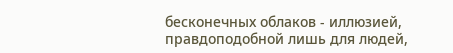бесконечных облаков - иллюзией, правдоподобной лишь для людей,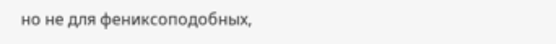но не для фениксоподобных,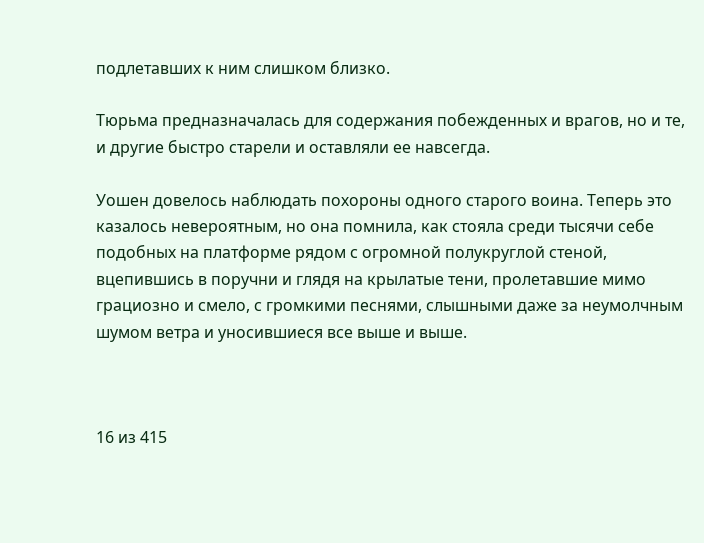подлетавших к ним слишком близко.

Тюрьма предназначалась для содержания побежденных и врагов, но и те, и другие быстро старели и оставляли ее навсегда.

Уошен довелось наблюдать похороны одного старого воина. Теперь это казалось невероятным, но она помнила, как стояла среди тысячи себе подобных на платформе рядом с огромной полукруглой стеной, вцепившись в поручни и глядя на крылатые тени, пролетавшие мимо грациозно и смело, с громкими песнями, слышными даже за неумолчным шумом ветра и уносившиеся все выше и выше.



16 из 415